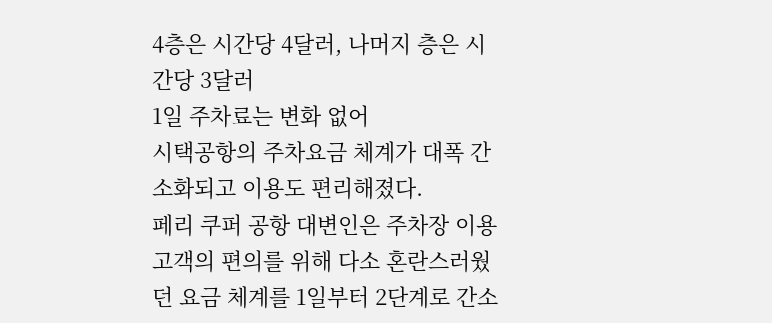4층은 시간당 4달러, 나머지 층은 시간당 3달러
1일 주차료는 변화 없어
시택공항의 주차요금 체계가 대폭 간소화되고 이용도 편리해졌다.
페리 쿠퍼 공항 대변인은 주차장 이용 고객의 편의를 위해 다소 혼란스러웠던 요금 체계를 1일부터 2단계로 간소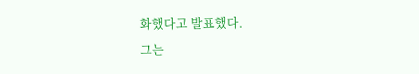화했다고 발표했다.
그는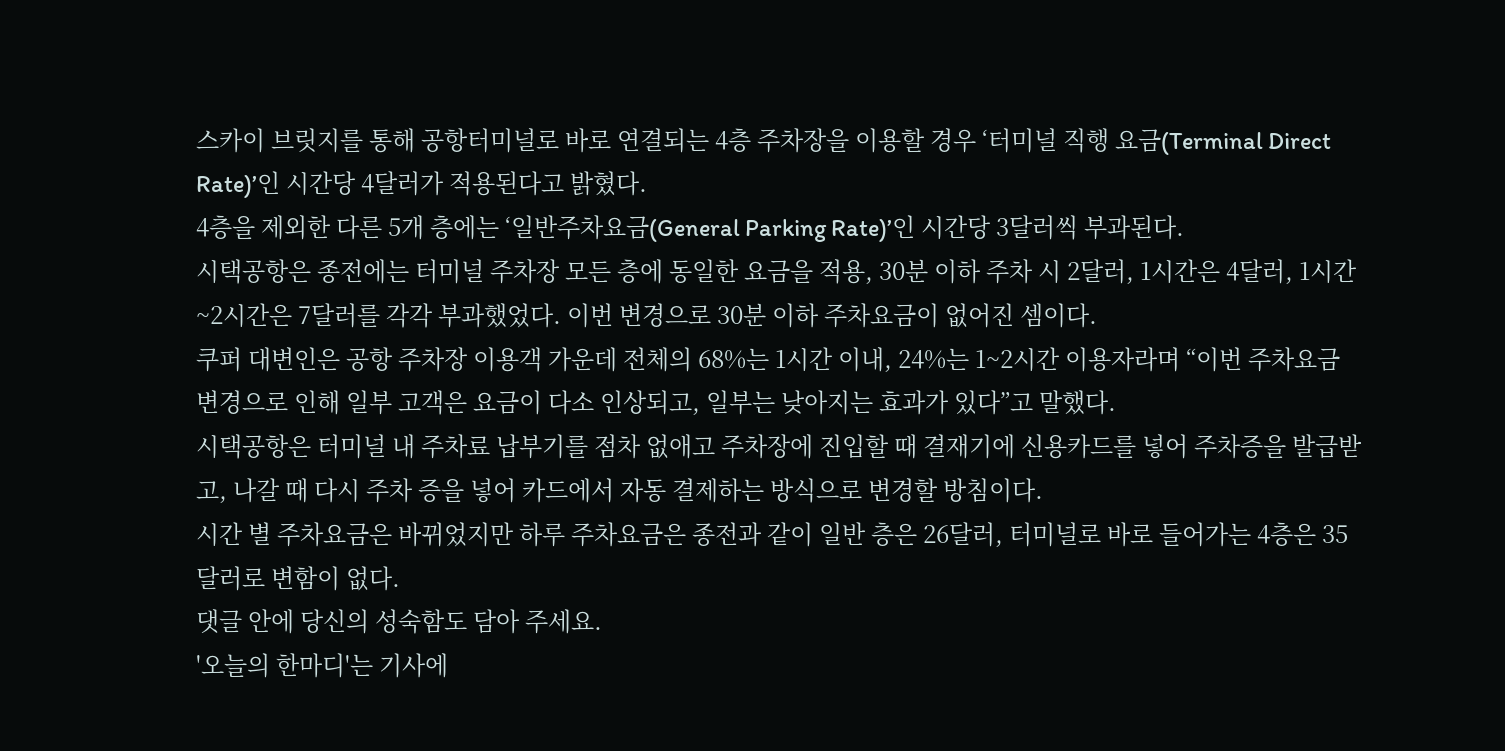스카이 브릿지를 통해 공항터미널로 바로 연결되는 4층 주차장을 이용할 경우 ‘터미널 직행 요금(Terminal Direct Rate)’인 시간당 4달러가 적용된다고 밝혔다.
4층을 제외한 다른 5개 층에는 ‘일반주차요금(General Parking Rate)’인 시간당 3달러씩 부과된다.
시택공항은 종전에는 터미널 주차장 모든 층에 동일한 요금을 적용, 30분 이하 주차 시 2달러, 1시간은 4달러, 1시간~2시간은 7달러를 각각 부과했었다. 이번 변경으로 30분 이하 주차요금이 없어진 셈이다.
쿠퍼 대변인은 공항 주차장 이용객 가운데 전체의 68%는 1시간 이내, 24%는 1~2시간 이용자라며 “이번 주차요금 변경으로 인해 일부 고객은 요금이 다소 인상되고, 일부는 낮아지는 효과가 있다”고 말했다.
시택공항은 터미널 내 주차료 납부기를 점차 없애고 주차장에 진입할 때 결재기에 신용카드를 넣어 주차증을 발급받고, 나갈 때 다시 주차 증을 넣어 카드에서 자동 결제하는 방식으로 변경할 방침이다.
시간 별 주차요금은 바뀌었지만 하루 주차요금은 종전과 같이 일반 층은 26달러, 터미널로 바로 들어가는 4층은 35달러로 변함이 없다.
댓글 안에 당신의 성숙함도 담아 주세요.
'오늘의 한마디'는 기사에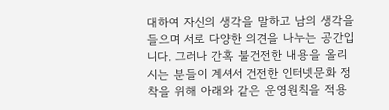대하여 자신의 생각을 말하고 남의 생각을 들으며 서로 다양한 의견을 나누는 공간입니다. 그러나 간혹 불건전한 내용을 올리시는 분들이 계셔서 건전한 인터넷문화 정착을 위해 아래와 같은 운영원칙을 적용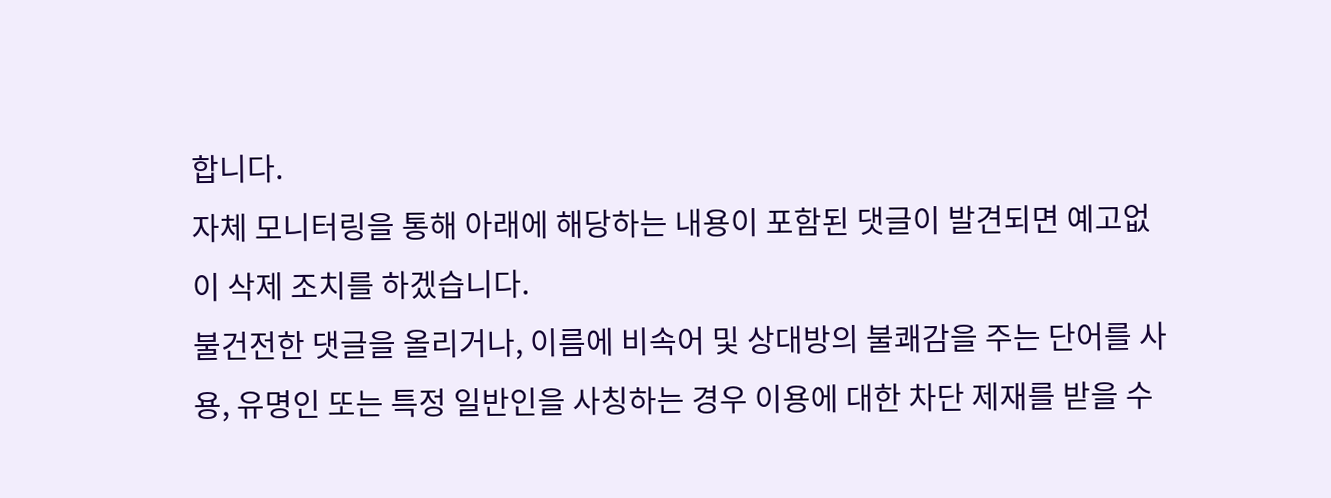합니다.
자체 모니터링을 통해 아래에 해당하는 내용이 포함된 댓글이 발견되면 예고없이 삭제 조치를 하겠습니다.
불건전한 댓글을 올리거나, 이름에 비속어 및 상대방의 불쾌감을 주는 단어를 사용, 유명인 또는 특정 일반인을 사칭하는 경우 이용에 대한 차단 제재를 받을 수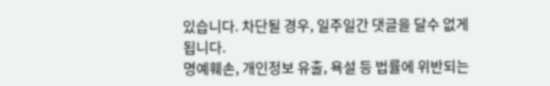있습니다. 차단될 경우, 일주일간 댓글을 달수 없게 됩니다.
명예훼손, 개인정보 유출, 욕설 등 법률에 위반되는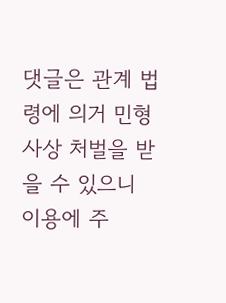댓글은 관계 법령에 의거 민형사상 처벌을 받을 수 있으니 이용에 주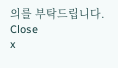의를 부탁드립니다.
Close
x